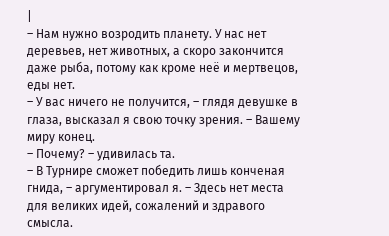|
– Нам нужно возродить планету. У нас нет деревьев, нет животных, а скоро закончится даже рыба, потому как кроме неё и мертвецов, еды нет.
– У вас ничего не получится, – глядя девушке в глаза, высказал я свою точку зрения. – Вашему миру конец.
– Почему? – удивилась та.
– В Турнире сможет победить лишь конченая гнида, – аргументировал я. – Здесь нет места для великих идей, сожалений и здравого смысла.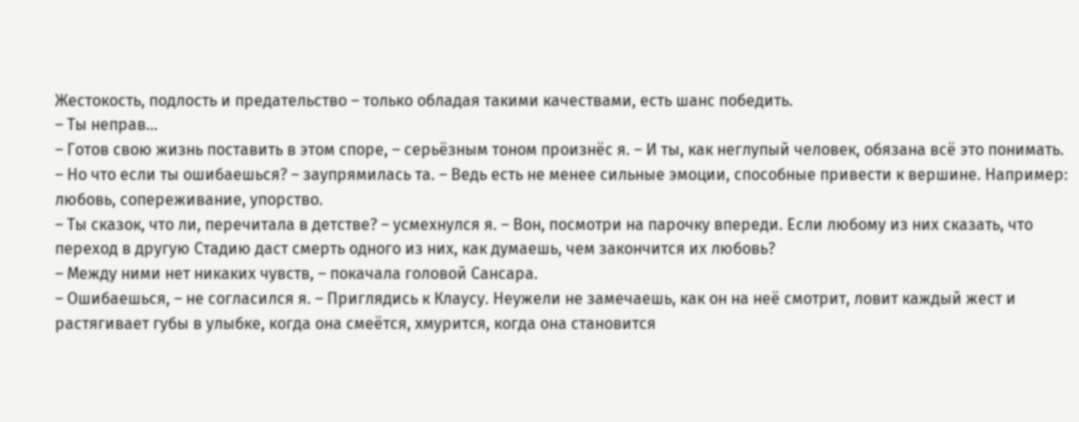Жестокость, подлость и предательство – только обладая такими качествами, есть шанс победить.
– Ты неправ…
– Готов свою жизнь поставить в этом споре, – серьёзным тоном произнёс я. – И ты, как неглупый человек, обязана всё это понимать.
– Но что если ты ошибаешься? – заупрямилась та. – Ведь есть не менее сильные эмоции, способные привести к вершине. Например: любовь, сопереживание, упорство.
– Ты сказок, что ли, перечитала в детстве? – усмехнулся я. – Вон, посмотри на парочку впереди. Если любому из них сказать, что переход в другую Стадию даст смерть одного из них, как думаешь, чем закончится их любовь?
– Между ними нет никаких чувств, – покачала головой Сансара.
– Ошибаешься, – не согласился я. – Приглядись к Клаусу. Неужели не замечаешь, как он на неё смотрит, ловит каждый жест и растягивает губы в улыбке, когда она смеётся, хмурится, когда она становится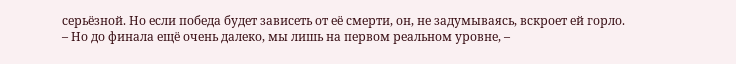серьёзной. Но если победа будет зависеть от её смерти, он, не задумываясь, вскроет ей горло.
– Но до финала ещё очень далеко, мы лишь на первом реальном уровне, –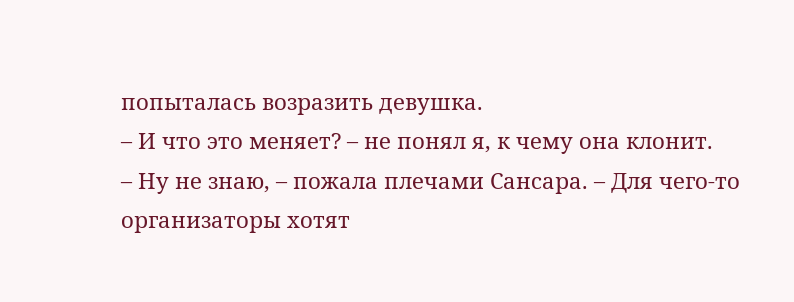попыталась возразить девушка.
– И что это меняет? – не понял я, к чему она клонит.
– Ну не знаю, – пожала плечами Сансара. – Для чего-то организаторы хотят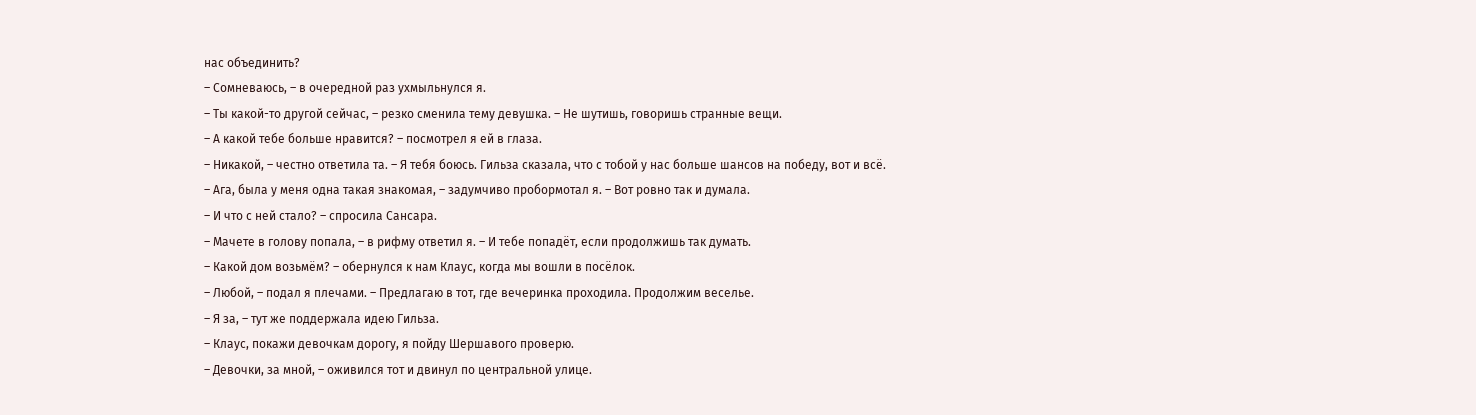нас объединить?
– Сомневаюсь, – в очередной раз ухмыльнулся я.
– Ты какой-то другой сейчас, – резко сменила тему девушка. – Не шутишь, говоришь странные вещи.
– А какой тебе больше нравится? – посмотрел я ей в глаза.
– Никакой, – честно ответила та. – Я тебя боюсь. Гильза сказала, что с тобой у нас больше шансов на победу, вот и всё.
– Ага, была у меня одна такая знакомая, – задумчиво пробормотал я. – Вот ровно так и думала.
– И что с ней стало? – спросила Сансара.
– Мачете в голову попала, – в рифму ответил я. – И тебе попадёт, если продолжишь так думать.
– Какой дом возьмём? – обернулся к нам Клаус, когда мы вошли в посёлок.
– Любой, – подал я плечами. – Предлагаю в тот, где вечеринка проходила. Продолжим веселье.
– Я за, – тут же поддержала идею Гильза.
– Клаус, покажи девочкам дорогу, я пойду Шершавого проверю.
– Девочки, за мной, – оживился тот и двинул по центральной улице.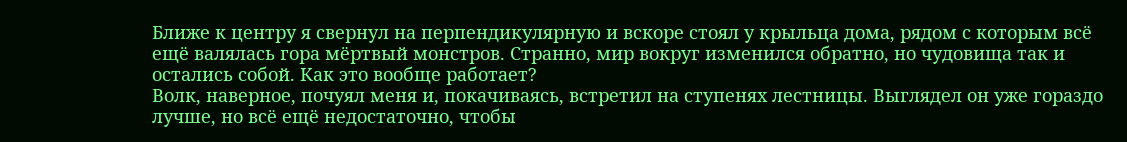Ближе к центру я свернул на перпендикулярную и вскоре стоял у крыльца дома, рядом с которым всё ещё валялась гора мёртвый монстров. Странно, мир вокруг изменился обратно, но чудовища так и остались собой. Как это вообще работает?
Волк, наверное, почуял меня и, покачиваясь, встретил на ступенях лестницы. Выглядел он уже гораздо лучше, но всё ещё недостаточно, чтобы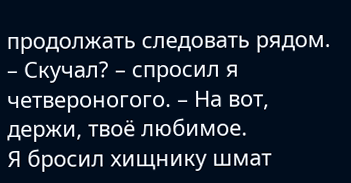продолжать следовать рядом.
– Скучал? – спросил я четвероногого. – На вот, держи, твоё любимое.
Я бросил хищнику шмат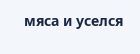мяса и уселся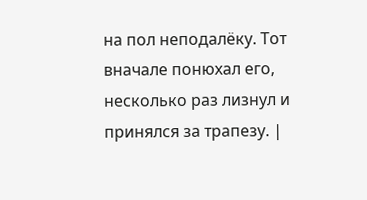на пол неподалёку. Тот вначале понюхал его, несколько раз лизнул и принялся за трапезу. |